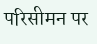परिसीमन पर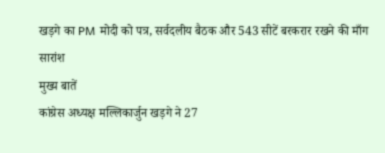खड़गे का PM मोदी को पत्र, सर्वदलीय बैठक और 543 सीटें बरकरार रखने की माँग
सारांश
मुख्य बातें
कांग्रेस अध्यक्ष मल्लिकार्जुन खड़गे ने 27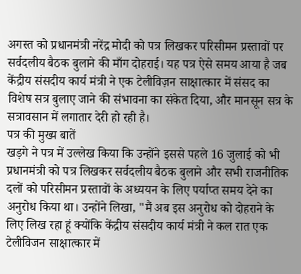अगस्त को प्रधानमंत्री नरेंद्र मोदी को पत्र लिखकर परिसीमन प्रस्तावों पर सर्वदलीय बैठक बुलाने की माँग दोहराई। यह पत्र ऐसे समय आया है जब केंद्रीय संसदीय कार्य मंत्री ने एक टेलीविज़न साक्षात्कार में संसद का विशेष सत्र बुलाए जाने की संभावना का संकेत दिया, और मानसून सत्र के सत्रावसान में लगातार देरी हो रही है।
पत्र की मुख्य बातें
खड़गे ने पत्र में उल्लेख किया कि उन्होंने इससे पहले 16 जुलाई को भी प्रधानमंत्री को पत्र लिखकर सर्वदलीय बैठक बुलाने और सभी राजनीतिक दलों को परिसीमन प्रस्तावों के अध्ययन के लिए पर्याप्त समय देने का अनुरोध किया था। उन्होंने लिखा, "मैं अब इस अनुरोध को दोहराने के लिए लिख रहा हूं क्योंकि केंद्रीय संसदीय कार्य मंत्री ने कल रात एक टेलीविजन साक्षात्कार में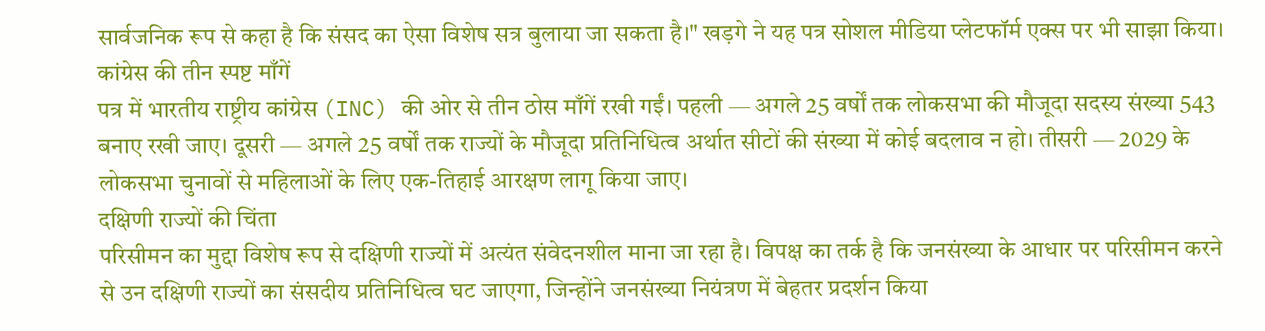सार्वजनिक रूप से कहा है कि संसद का ऐसा विशेष सत्र बुलाया जा सकता है।" खड़गे ने यह पत्र सोशल मीडिया प्लेटफॉर्म एक्स पर भी साझा किया।
कांग्रेस की तीन स्पष्ट माँगें
पत्र में भारतीय राष्ट्रीय कांग्रेस (INC) की ओर से तीन ठोस माँगें रखी गईं। पहली — अगले 25 वर्षों तक लोकसभा की मौजूदा सदस्य संख्या 543 बनाए रखी जाए। दूसरी — अगले 25 वर्षों तक राज्यों के मौजूदा प्रतिनिधित्व अर्थात सीटों की संख्या में कोई बदलाव न हो। तीसरी — 2029 के लोकसभा चुनावों से महिलाओं के लिए एक-तिहाई आरक्षण लागू किया जाए।
दक्षिणी राज्यों की चिंता
परिसीमन का मुद्दा विशेष रूप से दक्षिणी राज्यों में अत्यंत संवेदनशील माना जा रहा है। विपक्ष का तर्क है कि जनसंख्या के आधार पर परिसीमन करने से उन दक्षिणी राज्यों का संसदीय प्रतिनिधित्व घट जाएगा, जिन्होंने जनसंख्या नियंत्रण में बेहतर प्रदर्शन किया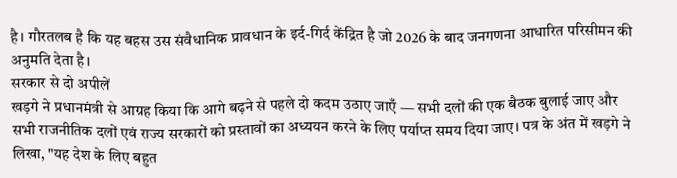है। गौरतलब है कि यह बहस उस संवैधानिक प्रावधान के इर्द-गिर्द केंद्रित है जो 2026 के बाद जनगणना आधारित परिसीमन की अनुमति देता है।
सरकार से दो अपीलें
खड़गे ने प्रधानमंत्री से आग्रह किया कि आगे बढ़ने से पहले दो कदम उठाए जाएँ — सभी दलों की एक बैठक बुलाई जाए और सभी राजनीतिक दलों एवं राज्य सरकारों को प्रस्तावों का अध्ययन करने के लिए पर्याप्त समय दिया जाए। पत्र के अंत में खड़गे ने लिखा, "यह देश के लिए बहुत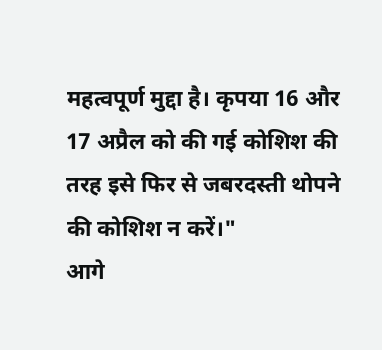महत्वपूर्ण मुद्दा है। कृपया 16 और 17 अप्रैल को की गई कोशिश की तरह इसे फिर से जबरदस्ती थोपने की कोशिश न करें।"
आगे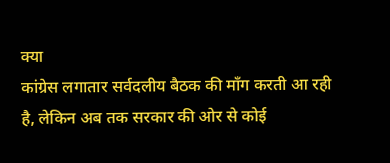क्या
कांग्रेस लगातार सर्वदलीय बैठक की माँग करती आ रही है, लेकिन अब तक सरकार की ओर से कोई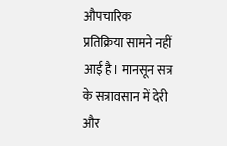औपचारिक प्रतिक्रिया सामने नहीं आई है। मानसून सत्र के सत्रावसान में देरी और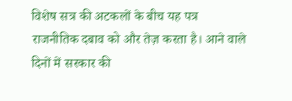विशेष सत्र की अटकलों के बीच यह पत्र राजनीतिक दबाव को और तेज़ करता है। आने वाले दिनों में सरकार की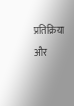प्रतिक्रिया और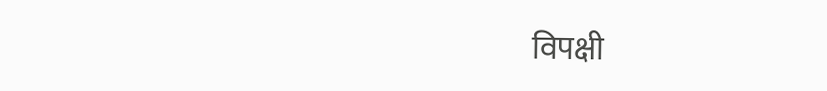विपक्षी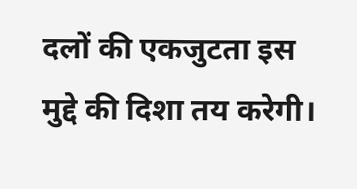दलों की एकजुटता इस मुद्दे की दिशा तय करेगी।